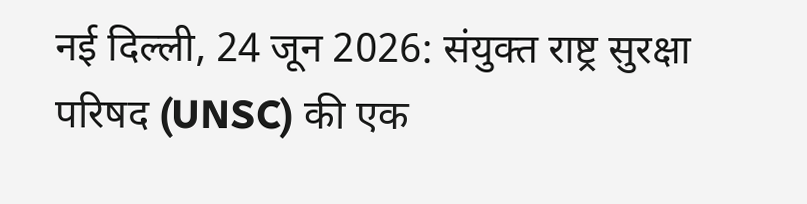नई दिल्ली, 24 जून 2026: संयुक्त राष्ट्र सुरक्षा परिषद (UNSC) की एक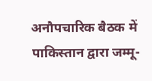अनौपचारिक बैठक में पाकिस्तान द्वारा जम्मू-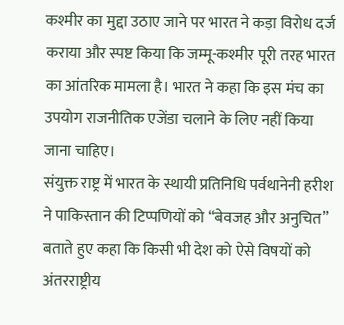कश्मीर का मुद्दा उठाए जाने पर भारत ने कड़ा विरोध दर्ज कराया और स्पष्ट किया कि जम्मू-कश्मीर पूरी तरह भारत का आंतरिक मामला है। भारत ने कहा कि इस मंच का उपयोग राजनीतिक एजेंडा चलाने के लिए नहीं किया जाना चाहिए।
संयुक्त राष्ट्र में भारत के स्थायी प्रतिनिधि पर्वथानेनी हरीश ने पाकिस्तान की टिप्पणियों को “बेवजह और अनुचित” बताते हुए कहा कि किसी भी देश को ऐसे विषयों को अंतरराष्ट्रीय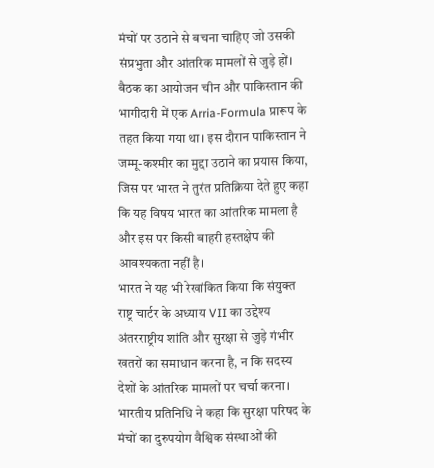मंचों पर उठाने से बचना चाहिए जो उसकी संप्रभुता और आंतरिक मामलों से जुड़े हों।
बैठक का आयोजन चीन और पाकिस्तान की भागीदारी में एक Arria-Formula प्रारूप के तहत किया गया था। इस दौरान पाकिस्तान ने जम्मू-कश्मीर का मुद्दा उठाने का प्रयास किया, जिस पर भारत ने तुरंत प्रतिक्रिया देते हुए कहा कि यह विषय भारत का आंतरिक मामला है और इस पर किसी बाहरी हस्तक्षेप की आवश्यकता नहीं है।
भारत ने यह भी रेखांकित किया कि संयुक्त राष्ट्र चार्टर के अध्याय VII का उद्देश्य अंतरराष्ट्रीय शांति और सुरक्षा से जुड़े गंभीर खतरों का समाधान करना है, न कि सदस्य देशों के आंतरिक मामलों पर चर्चा करना। भारतीय प्रतिनिधि ने कहा कि सुरक्षा परिषद के मंचों का दुरुपयोग वैश्विक संस्थाओं की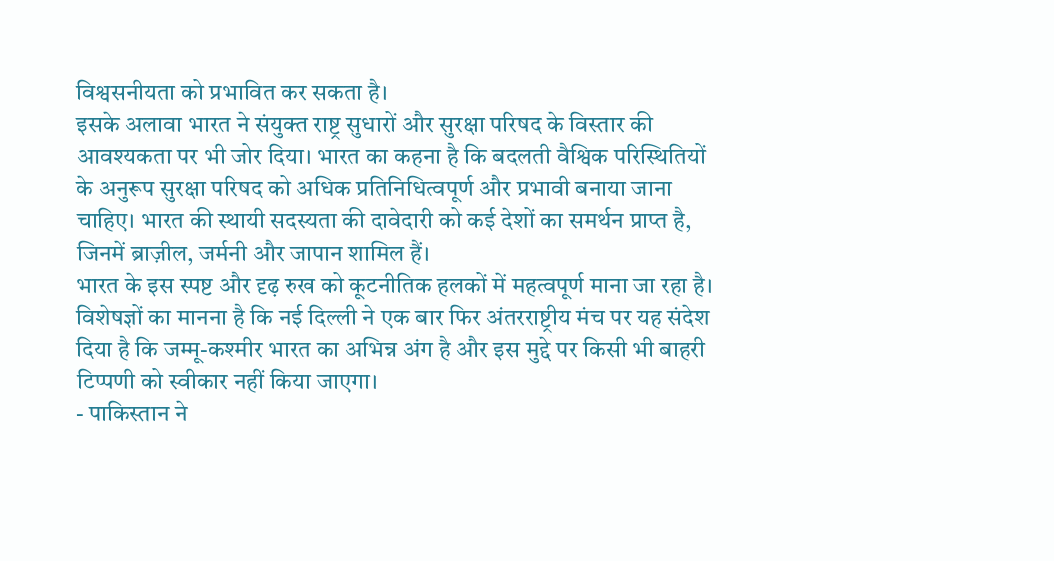विश्वसनीयता को प्रभावित कर सकता है।
इसके अलावा भारत ने संयुक्त राष्ट्र सुधारों और सुरक्षा परिषद के विस्तार की आवश्यकता पर भी जोर दिया। भारत का कहना है कि बदलती वैश्विक परिस्थितियों के अनुरूप सुरक्षा परिषद को अधिक प्रतिनिधित्वपूर्ण और प्रभावी बनाया जाना चाहिए। भारत की स्थायी सदस्यता की दावेदारी को कई देशों का समर्थन प्राप्त है, जिनमें ब्राज़ील, जर्मनी और जापान शामिल हैं।
भारत के इस स्पष्ट और दृढ़ रुख को कूटनीतिक हलकों में महत्वपूर्ण माना जा रहा है। विशेषज्ञों का मानना है कि नई दिल्ली ने एक बार फिर अंतरराष्ट्रीय मंच पर यह संदेश दिया है कि जम्मू-कश्मीर भारत का अभिन्न अंग है और इस मुद्दे पर किसी भी बाहरी टिप्पणी को स्वीकार नहीं किया जाएगा।
- पाकिस्तान ने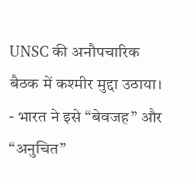UNSC की अनौपचारिक बैठक में कश्मीर मुद्दा उठाया।
- भारत ने इसे “बेवजह” और “अनुचित”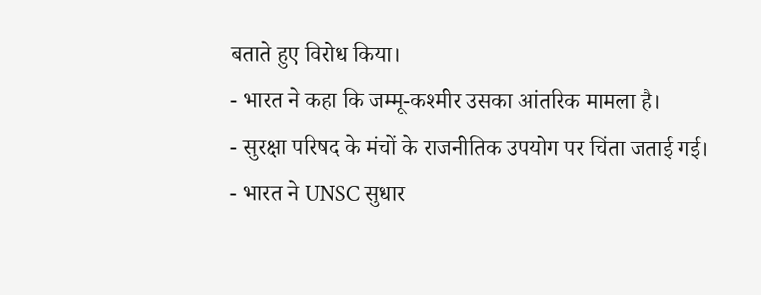बताते हुए विरोध किया।
- भारत ने कहा कि जम्मू-कश्मीर उसका आंतरिक मामला है।
- सुरक्षा परिषद के मंचों के राजनीतिक उपयोग पर चिंता जताई गई।
- भारत ने UNSC सुधार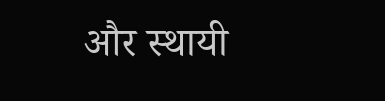और स्थायी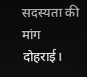सदस्यता की मांग दोहराई।